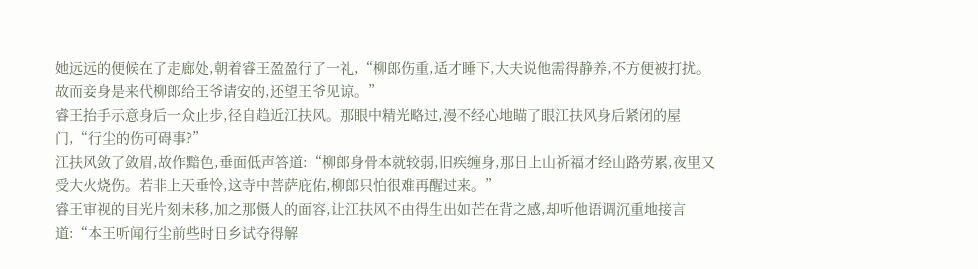她远远的便候在了走廊处,朝着睿王盈盈行了一礼,“柳郎伤重,适才睡下,大夫说他需得静养,不方便被打扰。故而妾身是来代柳郎给王爷请安的,还望王爷见谅。”
睿王抬手示意身后一众止步,径自趋近江扶风。那眼中精光略过,漫不经心地瞄了眼江扶风身后紧闭的屋门,“行尘的伤可碍事?”
江扶风敛了敛眉,故作黯色,垂面低声答道:“柳郎身骨本就较弱,旧疾缠身,那日上山祈福才经山路劳累,夜里又受大火烧伤。若非上天垂怜,这寺中菩萨庇佑,柳郎只怕很难再醒过来。”
睿王审视的目光片刻未移,加之那慑人的面容,让江扶风不由得生出如芒在背之感,却听他语调沉重地接言道:“本王听闻行尘前些时日乡试夺得解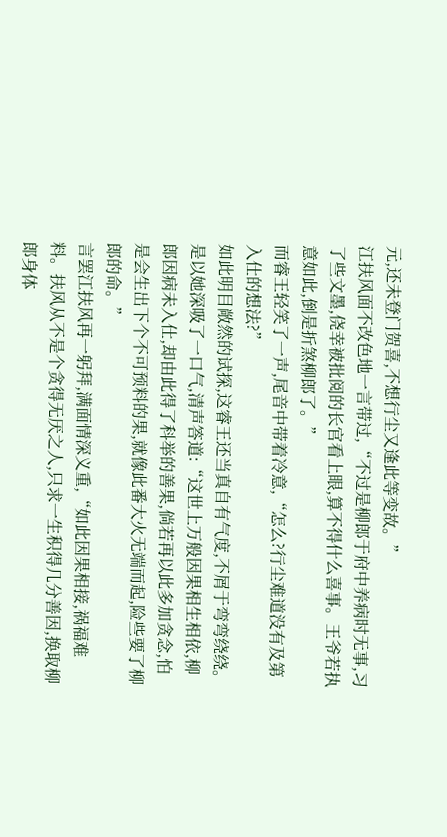元,还未登门贺喜,不想行尘又逢此等变故。”
江扶风面不改色地一言带过,“不过是柳郎于府中养病时无事,习了些文墨,侥幸被批阅的长官看上眼,算不得什么喜事。王爷若执意如此,倒是折煞柳郎了。”
而睿王轻笑了一声,尾音中带着冷意,“怎么?行尘难道没有及第入仕的想法?”
如此明目敞然的试探,这睿王还当真自有气度,不屑于弯弯绕绕。
是以她深吸了一口气,清声答道:“这世上万般因果相生相依,柳郎因病未入仕,却由此得了科举的善果,倘若再以此多加贪念,怕是会生出下个不可预料的果,就像此番大火无端而起,险些要了柳郎的命。”
言罢江扶风再一躬拜,满面情深义重,“如此因果相接,祸福难料。扶风从不是个贪得无厌之人,只求一生积得几分善因,换取柳郎身体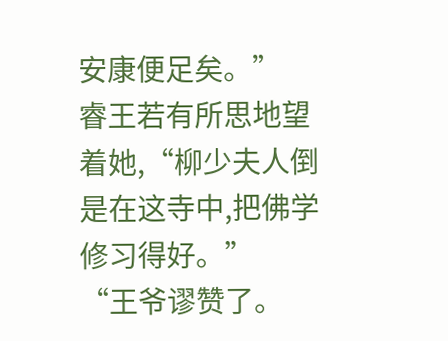安康便足矣。”
睿王若有所思地望着她,“柳少夫人倒是在这寺中,把佛学修习得好。”
“王爷谬赞了。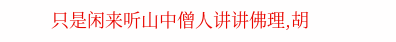只是闲来听山中僧人讲讲佛理,胡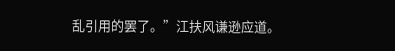乱引用的罢了。”江扶风谦逊应道。